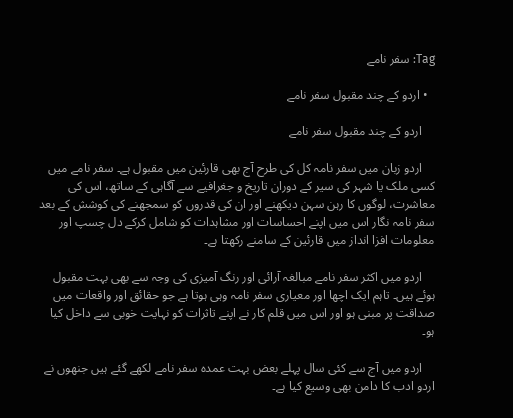Tag: سفر نامے

  • اردو کے چند مقبول سفر نامے

    اردو کے چند مقبول سفر نامے

    اردو زبان میں سفر نامہ کل کی طرح آج بھی قارئین میں مقبول ہے۔ سفر نامے میں کسی ملک یا شہر کی سیر کے دوران تاریخ و جغرافیے سے آگاہی کے ساتھ، اس کی معاشرت، لوگوں کا رہن سہن دیکھنے اور ان کی قدروں کو سمجھنے کی کوشش کے بعد سفر نامہ نگار اس میں اپنے احساسات اور مشاہدات کو شامل کرکے دل چسپ اور معلومات افزا انداز میں قارئین کے سامنے رکھتا ہے۔

    اردو میں اکثر سفر نامے مبالغہ آرائی اور رنگ آمیزی کی وجہ سے بھی بہت مقبول ہوئے ہیں۔ تاہم ایک اچھا اور معیاری سفر نامہ وہی ہوتا ہے جو حقائق اور واقعات میں صداقت پر مبنی ہو اور اس میں‌ قلم کار نے اپنے تاثرات کو نہایت خوبی سے داخل کیا ہو۔

    اردو میں آج سے کئی سال پہلے بعض بہت عمدہ سفر نامے لکھے گئے ہیں جنھوں نے اردو ادب کا دامن بھی وسیع کیا ہے۔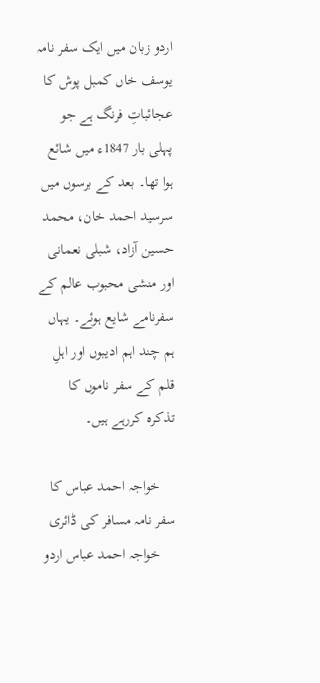اردو زبان میں ایک سفر نامہ یوسف خاں کمبل پوش کا عجائباتِ فرنگ ہے جو پہلی بار 1847ء میں شائع ہوا تھا۔ بعد کے برسوں میں سرسید احمد خان، محمد حسین آزاد، شبلی نعمانی اور منشی محبوب عالم کے سفرنامے شایع ہوئے۔ یہاں ہم چند اہم ادیبوں اور اہلِ‌ قلم کے سفر ناموں کا تذکرہ کررہے ہیں۔

    خواجہ احمد عباس کا سفر نامہ مسافر کی ڈائری
    خواجہ احمد عباس اردو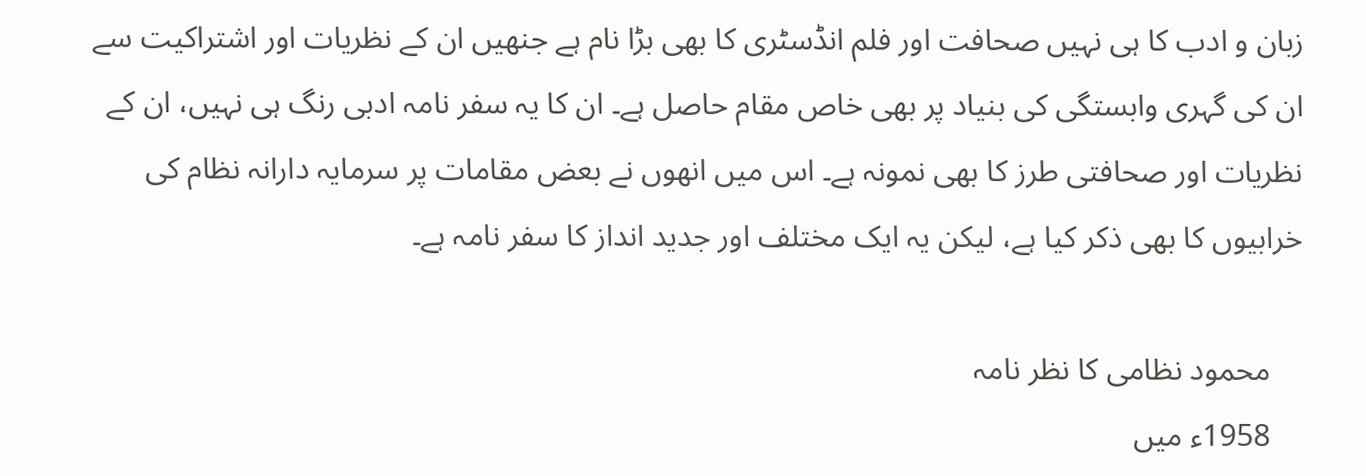زبان و ادب کا ہی نہیں‌ صحافت اور فلم انڈسٹری کا بھی بڑا نام ہے جنھیں ان کے نظریات اور اشتراکیت سے ان کی گہری وابستگی کی بنیاد پر بھی خاص مقام حاصل ہے۔ ان کا یہ سفر نامہ ادبی رنگ ہی نہیں، ان کے نظریات اور صحافتی طرز کا بھی نمونہ ہے۔ اس میں انھوں نے بعض مقامات پر سرمایہ دارانہ نظام کی خرابیوں کا بھی ذکر کیا ہے، لیکن یہ ایک مختلف اور جدید انداز کا سفر نامہ ہے۔

    محمود نظامی کا نظر نامہ
    1958ء میں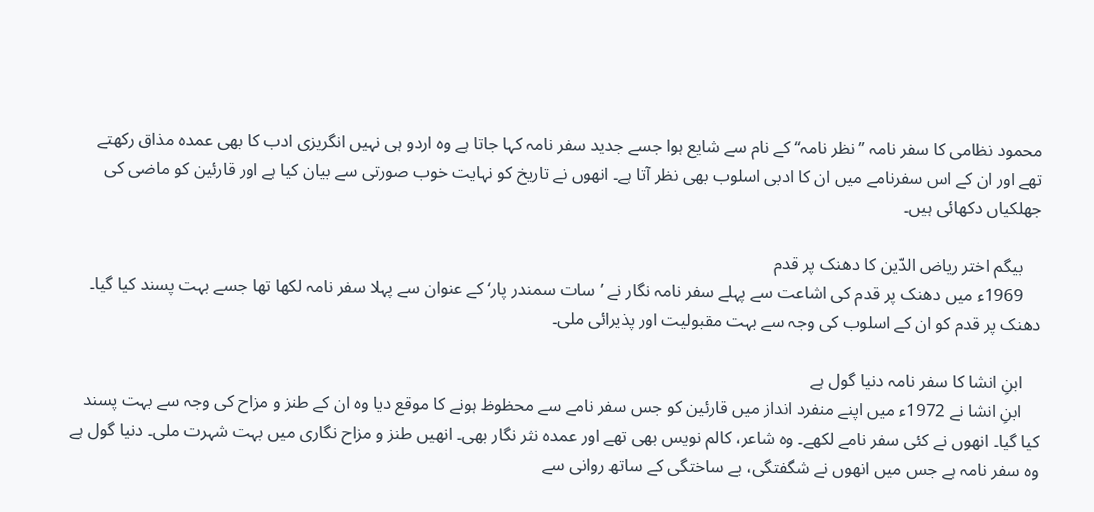محمود نظامی کا سفر نامہ ’’نظر نامہ‘‘ کے نام سے شایع ہوا جسے جدید سفر نامہ کہا جاتا ہے وہ اردو ہی نہیں انگریزی ادب کا بھی عمدہ مذاق رکھتے تھے اور ان کے اس سفرنامے میں ان کا ادبی اسلوب بھی نظر آتا ہے۔ انھوں نے تاریخ کو نہایت خوب صورتی سے بیان کیا ہے اور قارئین کو ماضی کی جھلکیاں دکھائی ہیں۔

    بیگم اختر ریاض الدّین کا دھنک پر قدم
    1969ء میں دھنک پر قدم کی اشاعت سے پہلے سفر نامہ نگار نے ’سات سمندر پار‘ کے عنوان سے پہلا سفر نامہ لکھا تھا جسے بہت پسند کیا گیا۔ دھنک پر قدم کو ان کے اسلوب کی وجہ سے بہت مقبولیت اور پذیرائی ملی۔

    ابنِ‌ انشا کا سفر نامہ دنیا گول ہے
    ابنِ انشا نے 1972ء میں‌ اپنے منفرد انداز میں قارئین کو جس سفر نامے سے محظوظ ہونے کا موقع دیا وہ ان کے طنز و مزاح کی وجہ سے بہت پسند کیا گیا۔ انھوں نے کئی سفر نامے لکھے۔ وہ شاعر، کالم نویس بھی تھے اور عمدہ نثر نگار بھی۔ انھیں طنز و مزاح نگاری میں‌ بہت شہرت ملی۔ دنیا گول ہے وہ سفر نامہ ہے جس میں انھوں‌ نے شگفتگی، بے ساختگی کے ساتھ روانی سے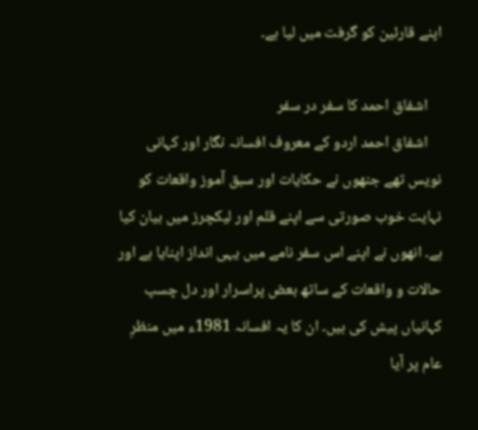اپنے قارئین کو گرفت میں‌ لیا ہے۔

    اشفاق احمد کا سفر در سفر
    اشفاق احمد اردو کے معروف افسانہ نگار اور کہانی نویس تھے جنھوں نے حکایات اور سبق آموز واقعات کو نہایت خوب صورتی سے اپنے قلم اور لیکچرز میں بیان کیا ہے۔ انھوں‌ نے اپنے اس سفر نامے میں یہی انداز اپنایا ہے اور حالات و واقعات کے ساتھ بعض پراسرار اور دل چسپ کہانیاں پیش کی ہیں۔ ان کا یہ افسانہ 1981ء میں منظرِ عام پر آیا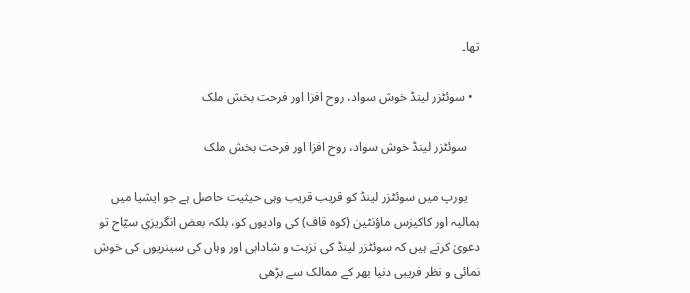تھا۔

  • سوئٹزر لینڈ خوش سواد، روح افزا اور فرحت بخش ملک

    سوئٹزر لینڈ خوش سواد، روح افزا اور فرحت بخش ملک

    یورپ میں سوئٹزر لینڈ کو قریب قریب وہی حیثیت حاصل ہے جو ایشیا میں ہمالیہ اور کاکیزس ماؤنٹین (کوہ قاف) کی وادیوں کو، بلکہ بعض انگریزی سیّاح تو دعویٰ کرتے ہیں کہ سوئٹزر لینڈ کی نزہت و شادابی اور وہاں کی سینریوں کی خوش نمائی و نظر فریبی دنیا بھر کے ممالک سے بڑھی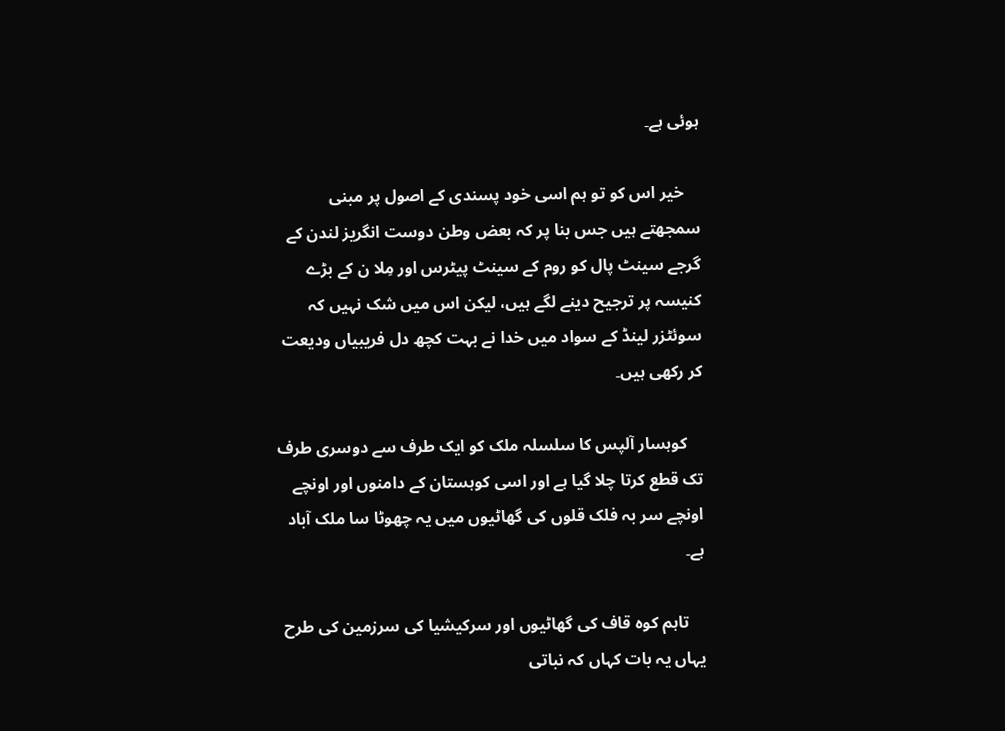ہوئی ہے۔

    خیر اس کو تو ہم اسی خود پسندی کے اصول پر مبنی سمجھتے ہیں جس بنا پر کہ بعض وطن دوست انگریز لندن کے گرجے سینٹ پال کو روم کے سینٹ پیٹرس اور مِلا ن کے بڑے کنیسہ پر ترجیح دینے لگے ہیں، لیکن اس میں شک نہیں کہ سوئٹزر لینڈ کے سواد میں خدا نے بہت کچھ دل فریبیاں ودیعت کر رکھی ہیں۔

    کوہسار آلپس کا سلسلہ ملک کو ایک طرف سے دوسری طرف تک قطع کرتا چلا گیا ہے اور اسی کوہستان کے دامنوں اور اونچے اونچے سر بہ فلک قلوں کی گھاٹیوں میں یہ چھوٹا سا ملک آباد ہے۔

    تاہم کوہ قاف کی گھاٹیوں اور سرکیشیا کی سرزمین کی طرح یہاں یہ بات کہاں کہ نباتی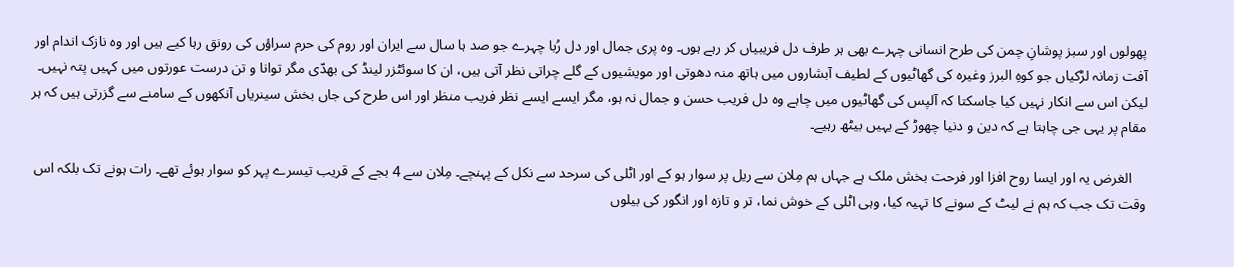پھولوں اور سبز پوشانِ چمن کی طرح انسانی چہرے بھی ہر طرف دل فریبیاں کر رہے ہوں۔ وہ پری جمال اور دل رُبا چہرے جو صد ہا سال سے ایران اور روم کی حرم سراؤں کی رونق رہا کیے ہیں اور وہ نازک اندام اور آفت زمانہ لڑکیاں جو کوہِ البرز وغیرہ کی گھاٹیوں کے لطیف آبشاروں میں ہاتھ منہ دھوتی اور مویشیوں کے گلے چراتی نظر آتی ہیں، ان کا سوئٹزر لینڈ کی بھدّی مگر توانا و تن درست عورتوں میں کہیں پتہ نہیں۔ لیکن اس سے انکار نہیں کیا جاسکتا کہ آلپس کی گھاٹیوں میں چاہے وہ دل فریب حسن و جمال نہ ہو، مگر ایسے ایسے نظر فریب منظر اور اس طرح کی جاں بخش سینریاں آنکھوں کے سامنے سے گزرتی ہیں کہ ہر مقام پر یہی جی چاہتا ہے کہ دین و دنیا چھوڑ کے یہیں بیٹھ رہیے۔

    الغرض یہ اور ایسا روح افزا اور فرحت بخش ملک ہے جہاں ہم مِلان سے ریل پر سوار ہو کے اور اٹلی کی سرحد سے نکل کے پہنچے۔ مِلان سے 4 بجے کے قریب تیسرے پہر کو سوار ہوئے تھے۔ رات ہونے تک بلکہ اس وقت تک جب کہ ہم نے لیٹ کے سونے کا تہیہ کیا، وہی اٹلی کے خوش نما، تر و تازہ اور انگور کی بیلوں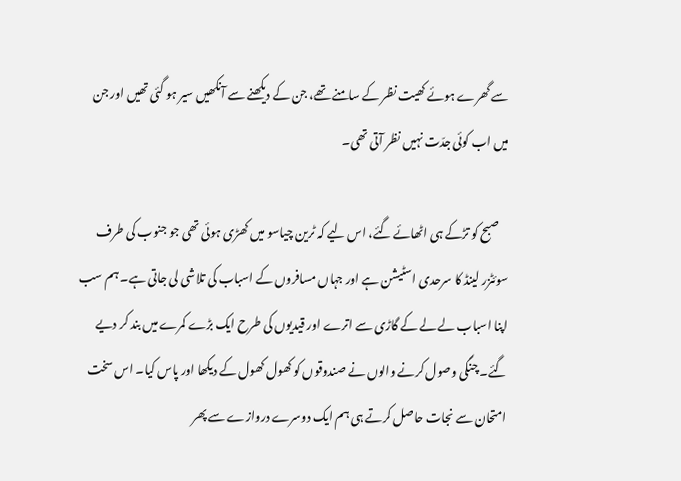سے گھرے ہوئے کھیت نظر کے سامنے تھے، جن کے دیکھنے سے آنکھیں سیر ہو گئی تھیں اور جن میں اب کوئی جدّت نہیں نظر آتی تھی۔

    صبح کو تڑکے ہی اٹھائے گئے، اس لیے کہ ٹرین چیاسو میں کھڑی ہوئی تھی جو جنوب کی طرف سوئٹزر لینڈ کا سرحدی اسٹیشن ہے اور جہاں مسافروں کے اسباب کی تلاشی لی جاتی ہے۔ ہم سب اپنا اسباب لے لے کے گاڑی سے اترے اور قیدیوں کی طرح ایک بڑے کمرے میں بند کر دیے گئے۔ چنگی وصول کرنے والوں نے صندوقوں کو کھول کھول کے دیکھا اور پاس کیا۔ اس سخت امتحان سے نجات حاصل کرتے ہی ہم ایک دوسرے دروازے سے پھر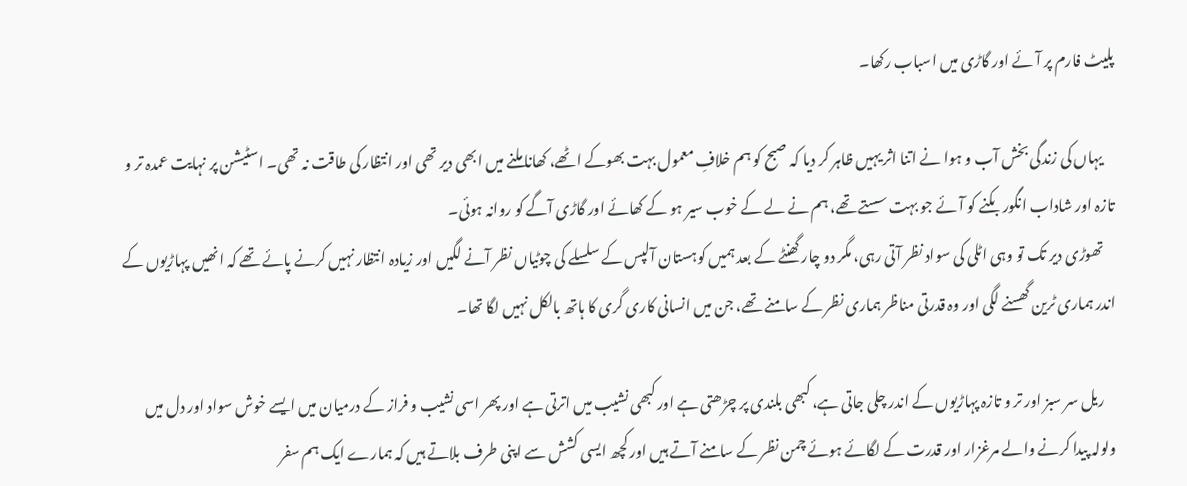پلیٹ فارم پر آئے اور گاڑی میں اسباب رکھا۔

    یہاں کی زندگی بخش آب و ہوا نے اتنا اثر یہیں ظاہر کر دیا کہ صبح کو ہم خلافِ معمول بہت بھوکے اٹھے، کھانا ملنے میں ابھی دیر تھی اور انتظار کی طاقت نہ تھی۔ اسٹیشن پر نہایت عمدہ تر و تازہ اور شاداب انگور بکنے کو آئے جو بہت سستے تھے، ہم نے لے کے خوب سیر ہو کے کھائے اور گاڑی آگے کو روانہ ہوئی۔
    تھوڑی دیر تک تو وہی اٹلی کی سواد نظر آتی رہی، مگر دو چار گھنٹے کے بعد ہمیں کوہستان آلپس کے سلسلے کی چوٹیاں نظر آنے لگیں اور زیادہ انتظار نہیں کرنے پائے تھے کہ انھیں پہاڑیوں کے اندر ہماری ٹرین گھسنے لگی اور وہ قدرتی مناظر ہماری نظر کے سامنے تھے، جن میں انسانی کاری گری کا ہاتھ بالکل نہیں لگا تھا۔

    ریل سر سبز اور تر و تازہ پہاڑیوں کے اندر چلی جاتی ہے، کبھی بلندی پر چڑھتی ہے اور کبھی نشیب میں اترتی ہے اور پھر اسی نشیب و فراز کے درمیان میں ایسے خوش سواد اور دل میں ولولہ پیدا کرنے والے مرغزار اور قدرت کے لگائے ہوئے چمن نظر کے سامنے آتے ہیں اور کچھ ایسی کشش سے اپنی طرف بلاتے ہیں کہ ہمارے ایک ہم سفر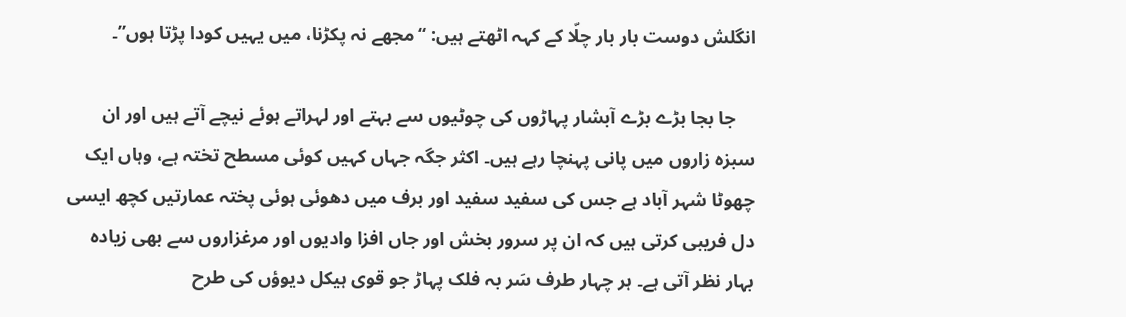انگلش دوست بار بار چلّا کے کہہ اٹھتے ہیں: “مجھے نہ پکڑنا، میں یہیں کودا پڑتا ہوں”۔

    جا بجا بڑے بڑے آبشار پہاڑوں کی چوٹیوں سے بہتے اور لہراتے ہوئے نیچے آتے ہیں اور ان سبزہ زاروں میں پانی پہنچا رہے ہیں۔ اکثر جگہ جہاں کہیں کوئی مسطح تختہ ہے، وہاں ایک چھوٹا شہر آباد ہے جس کی سفید سفید اور برف میں دھوئی ہوئی پختہ عمارتیں کچھ ایسی دل فریبی کرتی ہیں کہ ان پر سرور بخش اور جاں افزا وادیوں اور مرغزاروں سے بھی زیادہ بہار نظر آتی ہے۔ ہر چہار طرف سَر بہ فلک پہاڑ جو قوی ہیکل دیوؤں کی طرح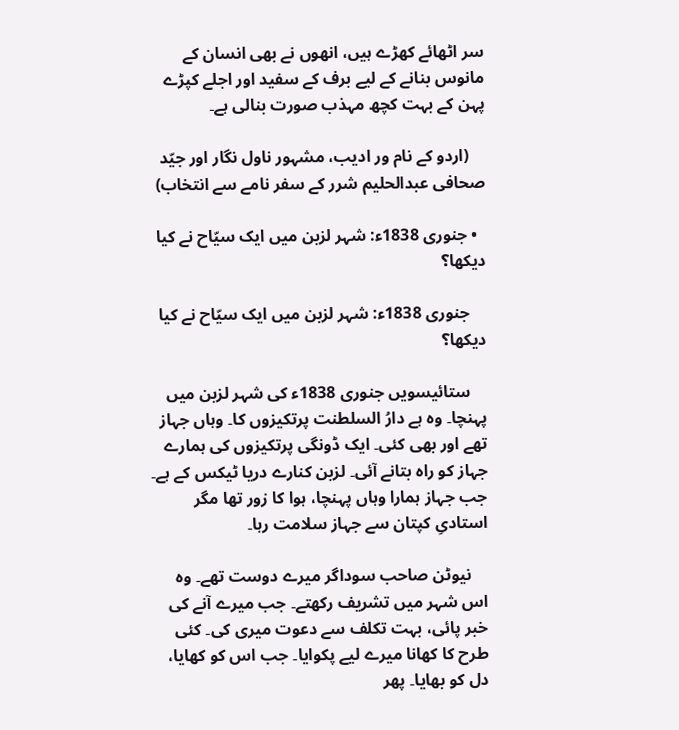سر اٹھائے کھڑے ہیں، انھوں نے بھی انسان کے مانوس بنانے کے لیے برف کے سفید اور اجلے کپڑے پہن کے بہت کچھ مہذب صورت بنالی ہے۔

    (اردو کے نام ور ادیب، مشہور ناول نگار اور جیّد صحافی عبدالحلیم شرر کے سفر نامے سے انتخاب)

  • جنوری 1838ء: شہر لزبن میں‌ ایک سیّاح نے کیا دیکھا؟

    جنوری 1838ء: شہر لزبن میں‌ ایک سیّاح نے کیا دیکھا؟

    ستائیسویں جنوری 1838ء کی شہر لزبن میں پہنچا۔ وہ ہے دارُ السلطنت پرتکیزوں کا۔ وہاں جہاز تھے اور بھی کئی۔ ایک ڈونگی پرتکیزوں کی ہمارے جہاز کو راہ بتانے آئی۔ لزبن کنارے دریا ٹیکس کے ہے۔ جب جہاز ہمارا وہاں پہنچا، ہوا کا زور تھا مگر استادیِ کپتان سے جہاز سلامت رہا۔

    نیوٹن صاحب سوداگر میرے دوست تھے۔ وہ اس شہر میں تشریف رکھتے۔ جب میرے آنے کی خبر پائی، بہت تکلف سے دعوت میری کی۔ کئی طرح کا کھانا میرے لیے پکوایا۔ جب اس کو کھایا، دل کو بھایا۔ پھر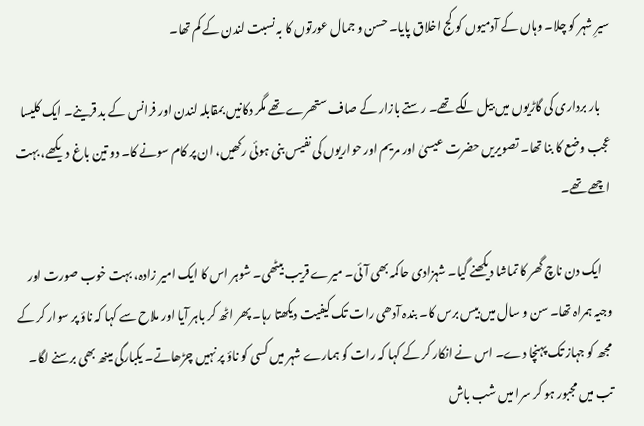سیرِ شہر کو چلا۔ وہاں کے آدمیوں کو کج اخلاق پایا۔ حسن و جمال عورتوں کا بہ نسبت لندن کے کم تھا۔

    بار برداری کی گاڑیوں میں بیل لگے تھے۔ رستے بازار کے صاف ستھرے تھے مگر دکانیں بمقابلہ لندن اور فرانس کے بد قرینے۔ ایک کلیسا عجب وضع کا بنا تھا۔ تصویریں حضرت عیسیٰ اور مریم اور حواریوں کی نفیس بنی ہوئی رکھیں، ان پر کام سونے کا۔ دو تین باغ دیکھے، بہت اچھے تھے۔

    ایک دن ناچ گھر کا تماشا دیکھنے گیا۔ شہزادی حاکمہ بھی آئی۔ میرے قریب بیٹھی۔ شوہر اس کا ایک امیر زادہ، بہت خوب صورت اور وجیہ ہمراہ تھا۔ سن و سال میں بیس برس کا۔ بندہ آدھی رات تک کیفیت دیکھتا رہا۔ پھر اٹھ کر باہر آیا اور ملاح سے کہا کہ ناؤ پر سوار کر کے مجھ کو جہاز تک پہنچا دے۔ اس نے انکار کر کے کہا کہ رات کو ہمارے شہر میں کسی کو ناؤ پر نہیں چڑھاتے۔ یکبارگی مینھ بھی برسنے لگا۔ تب میں مجبور ہو کر سرا میں شب باش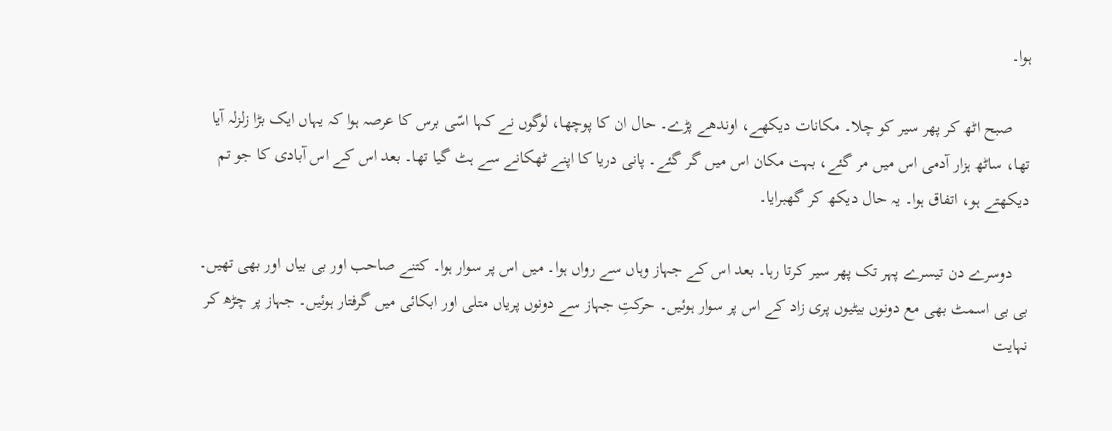ہوا۔

    صبح اٹھ کر پھر سیر کو چلا۔ مکانات دیکھے، اوندھے پڑے۔ حال ان کا پوچھا، لوگوں نے کہا اسّی برس کا عرصہ ہوا کہ یہاں ایک بڑا زلزلہ آیا تھا، ساٹھ ہزار آدمی اس میں مر گئے، بہت مکان اس میں گر گئے۔ پانی دریا کا اپنے ٹھکانے سے ہٹ گیا تھا۔ بعد اس کے اس آبادی کا جو تم دیکھتے ہو، اتفاق ہوا۔ یہ حال دیکھ کر گھبرایا۔

    دوسرے دن تیسرے پہر تک پھر سیر کرتا رہا۔ بعد اس کے جہاز وہاں سے رواں ہوا۔ میں اس پر سوار ہوا۔ کتنے صاحب اور بی بیاں اور بھی تھیں۔ بی بی اسمٹ بھی مع دونوں بیٹیوں پری زاد کے اس پر سوار ہوئیں۔ حرکتِ جہاز سے دونوں پریاں متلی اور ابکائی میں گرفتار ہوئیں۔ جہاز پر چڑھ کر نہایت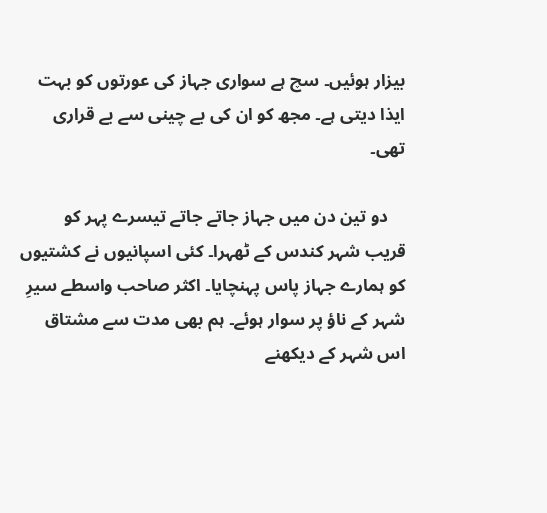بیزار ہوئیں۔ سچ ہے سواری جہاز کی عورتوں کو بہت ایذا دیتی ہے۔ مجھ کو ان کی بے چینی سے بے قراری تھی۔

    دو تین دن میں جہاز جاتے جاتے تیسرے پہر کو قریب شہر کندس کے ٹھہرا۔ کئی اسپانیوں نے کشتیوں کو ہمارے جہاز پاس پہنچایا۔ اکثر صاحب واسطے سیرِ شہر کے ناؤ پر سوار ہوئے۔ ہم بھی مدت سے مشتاق اس شہر کے دیکھنے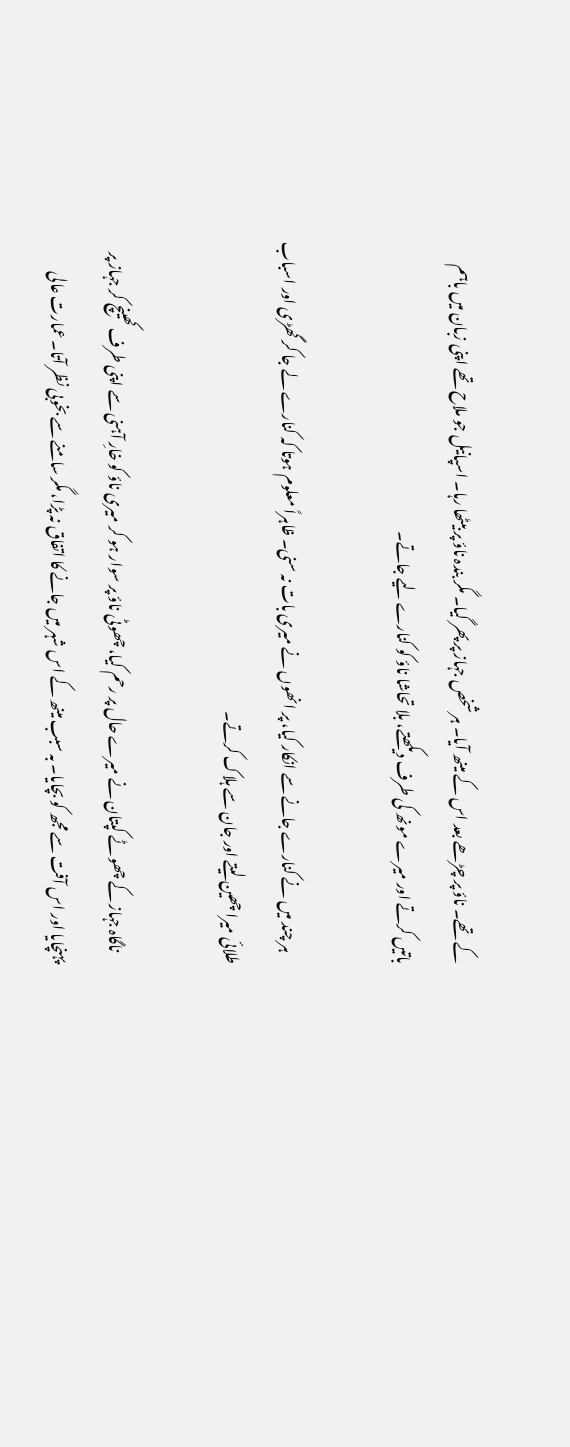کے تھے۔ ناؤ پر چڑھے بعد اس کے مینھ آیا۔ ہر شخص جہاز پر پھر گیا۔ مگر بندہ ناؤ پر بیٹھا رہا۔ اسپانیل جو ملاح تھے اپنی زبان میں باہم باتیں کرتے اور میرے مونھ کی طرف دیکھتے، بلا تحاشا ناؤ کو کنارے لیے جاتے۔

    ہر چند میں نے کنارے جانے سے انکار کیا، پر انھوں نے میری بات نہ سنی۔ ظاہراً معلوم ہوتا کہ کنارے لے جا کر گھڑی اور اسباب طلائی میرا چھین لیتے اور جان سے ہلاک کرتے۔

    ناگاہ جہاز کے چھوٹے کپتان نے میرے حال پر رحم کیا، چھوٹی ناؤ پر سوار ہو کر میری ناؤ کو خارِ آہنی سے اپنی طرف کھینچ کر جہاز پر پہنچایا اور اس آفت سے مجھ کو بچایا۔ بہ سبب مینھ کے اس شہر میں جانے کا اتفاق نہ پڑا، مگر سامنے سے بخوبی نظر آتا۔ عمارت عالی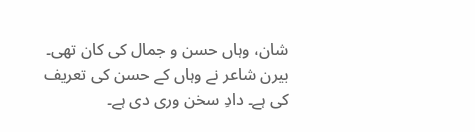شان، وہاں حسن و جمال کی کان تھی۔ بیرن شاعر نے وہاں کے حسن کی تعریف کی ہے۔ دادِ سخن وری دی ہے۔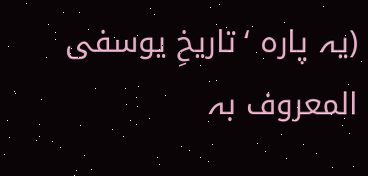(یہ پارہ ‘تاریخِ یوسفی المعروف بہ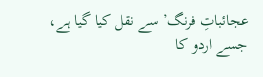عجائباتِ فرنگ’ سے نقل کیا گیا ہے، جسے اردو کا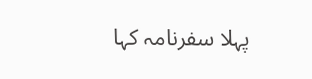پہلا سفرنامہ کہا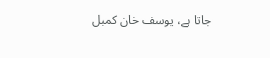جاتا ہے، یوسف خان کمبل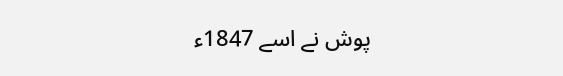پوش نے اسے 1847ء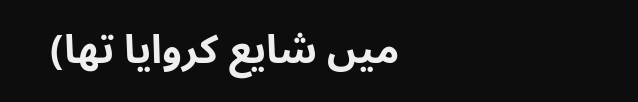میں شایع کروایا تھا)